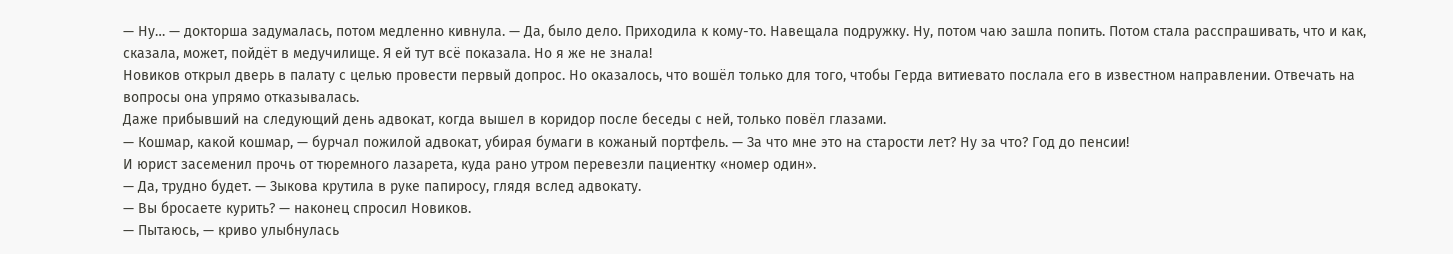— Ну… — докторша задумалась, потом медленно кивнула. — Да, было дело. Приходила к кому-то. Навещала подружку. Ну, потом чаю зашла попить. Потом стала расспрашивать, что и как, сказала, может, пойдёт в медучилище. Я ей тут всё показала. Но я же не знала!
Новиков открыл дверь в палату с целью провести первый допрос. Но оказалось, что вошёл только для того, чтобы Герда витиевато послала его в известном направлении. Отвечать на вопросы она упрямо отказывалась.
Даже прибывший на следующий день адвокат, когда вышел в коридор после беседы с ней, только повёл глазами.
— Кошмар, какой кошмар, — бурчал пожилой адвокат, убирая бумаги в кожаный портфель. — За что мне это на старости лет? Ну за что? Год до пенсии!
И юрист засеменил прочь от тюремного лазарета, куда рано утром перевезли пациентку «номер один».
— Да, трудно будет. — Зыкова крутила в руке папиросу, глядя вслед адвокату.
— Вы бросаете курить? — наконец спросил Новиков.
— Пытаюсь, — криво улыбнулась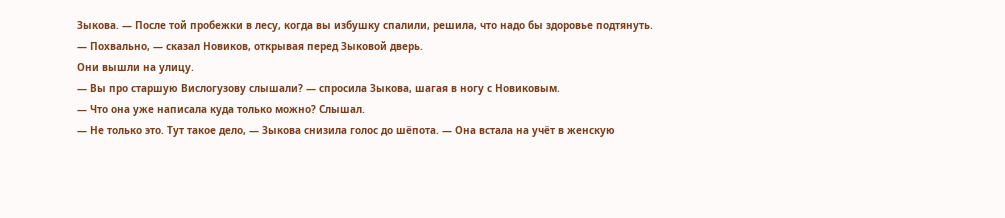Зыкова. — После той пробежки в лесу, когда вы избушку спалили, решила, что надо бы здоровье подтянуть.
— Похвально, — сказал Новиков, открывая перед Зыковой дверь.
Они вышли на улицу.
— Вы про старшую Вислогузову слышали? — спросила Зыкова, шагая в ногу с Новиковым.
— Что она уже написала куда только можно? Слышал.
— Не только это. Тут такое дело, — Зыкова снизила голос до шёпота. — Она встала на учёт в женскую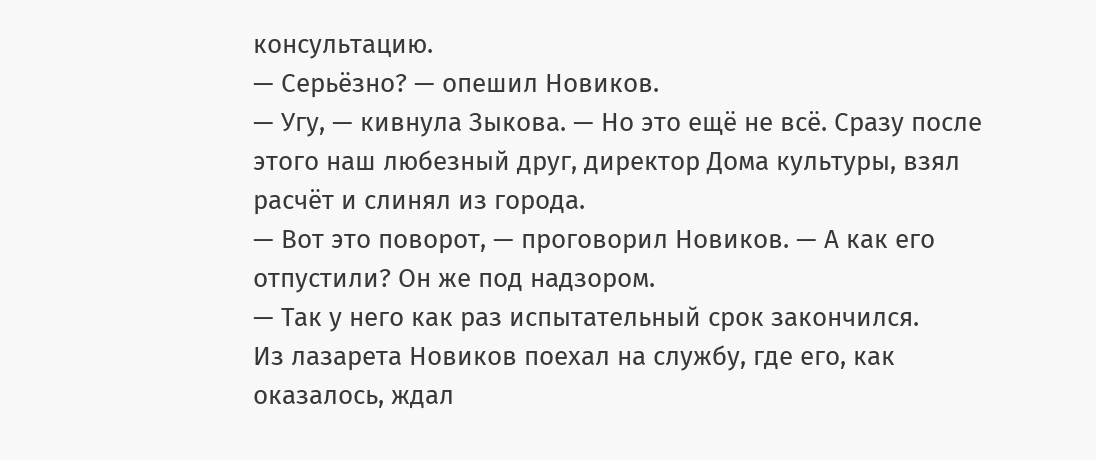консультацию.
— Серьёзно? — опешил Новиков.
— Угу, — кивнула Зыкова. — Но это ещё не всё. Сразу после этого наш любезный друг, директор Дома культуры, взял расчёт и слинял из города.
— Вот это поворот, — проговорил Новиков. — А как его отпустили? Он же под надзором.
— Так у него как раз испытательный срок закончился.
Из лазарета Новиков поехал на службу, где его, как оказалось, ждал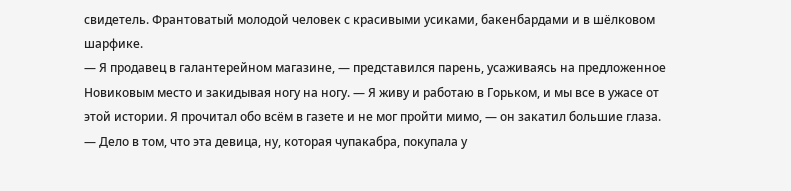свидетель. Франтоватый молодой человек с красивыми усиками, бакенбардами и в шёлковом шарфике.
— Я продавец в галантерейном магазине, — представился парень, усаживаясь на предложенное Новиковым место и закидывая ногу на ногу. — Я живу и работаю в Горьком, и мы все в ужасе от этой истории. Я прочитал обо всём в газете и не мог пройти мимо, — он закатил большие глаза. — Дело в том, что эта девица, ну, которая чупакабра, покупала у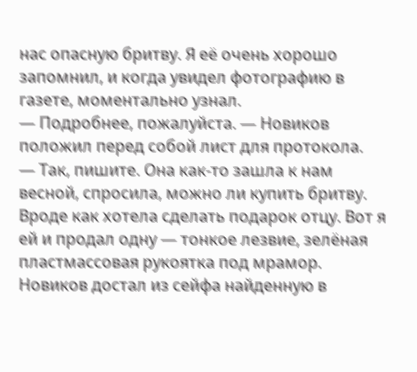нас опасную бритву. Я её очень хорошо запомнил, и когда увидел фотографию в газете, моментально узнал.
— Подробнее, пожалуйста. — Новиков положил перед собой лист для протокола.
— Так, пишите. Она как-то зашла к нам весной, спросила, можно ли купить бритву. Вроде как хотела сделать подарок отцу. Вот я ей и продал одну — тонкое лезвие, зелёная пластмассовая рукоятка под мрамор.
Новиков достал из сейфа найденную в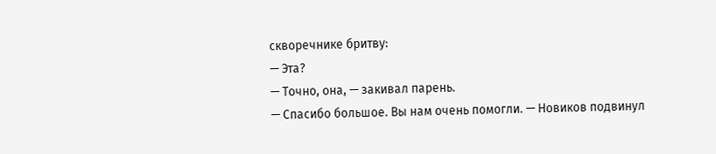скворечнике бритву:
— Эта?
— Точно, она, — закивал парень.
— Спасибо большое. Вы нам очень помогли. — Новиков подвинул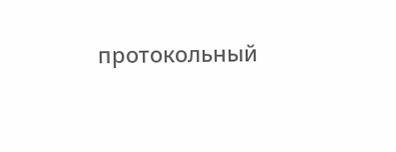протокольный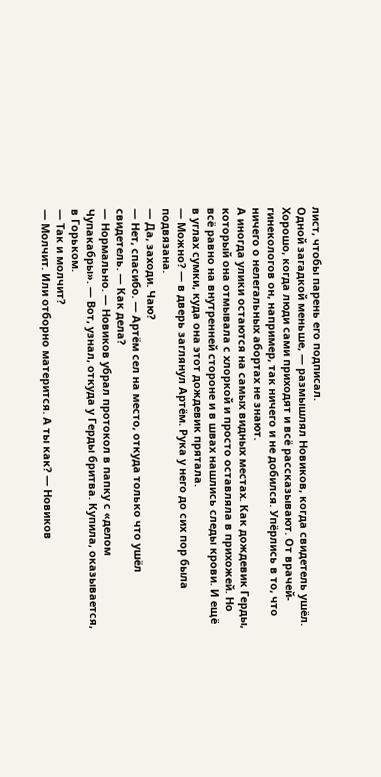лист, чтобы парень его подписал.
Одной загадкой меньше, — размышлял Новиков, когда свидетель ушёл. Хорошо, когда люди сами приходят и всё рассказывают. От врачей-гинекологов он, например, так ничего и не добился. Упёрлись в то, что ничего о нелегальных абортах не знают.
А иногда улики остаются на самых видных местах. Как дождевик Герды, который она отмывала с хлоркой и просто оставляла в прихожей. Но всё равно на внутренней стороне и в швах нашлись следы крови. И ещё в углах сумки, куда она этот дождевик прятала.
— Можно? — в дверь заглянул Артём. Рука у него до сих пор была подвязана.
— Да, заходи. Чаю?
— Нет, спасибо. — Артём сел на место, откуда только что ушёл свидетель. — Как дела?
— Нормально. — Новиков убрал протокол в папку с «делом Чупакабры». — Вот, узнал, откуда у Герды бритва. Купила, оказывается, в Горьком.
— Так и молчит?
— Молчит. Или отборно матерится. А ты как? — Новиков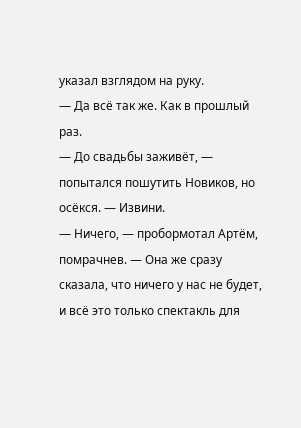указал взглядом на руку.
— Да всё так же. Как в прошлый раз.
— До свадьбы заживёт, — попытался пошутить Новиков, но осёкся. — Извини.
— Ничего, — пробормотал Артём, помрачнев. — Она же сразу сказала, что ничего у нас не будет, и всё это только спектакль для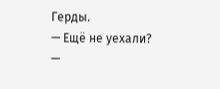Герды.
— Ещё не уехали?
—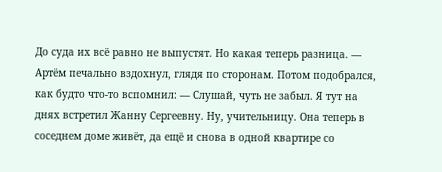До суда их всё равно не выпустят. Но какая теперь разница. — Артём печально вздохнул, глядя по сторонам. Потом подобрался, как будто что-то вспомнил: — Слушай, чуть не забыл. Я тут на днях встретил Жанну Сергеевну. Ну, учительницу. Она теперь в соседнем доме живёт, да ещё и снова в одной квартире со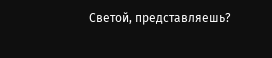Светой, представляешь?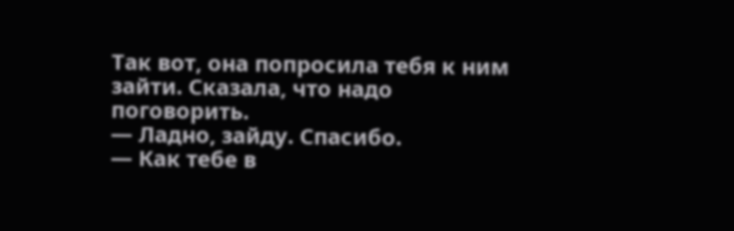Так вот, она попросила тебя к ним зайти. Сказала, что надо поговорить.
— Ладно, зайду. Спасибо.
— Как тебе в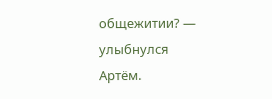общежитии? — улыбнулся Артём.